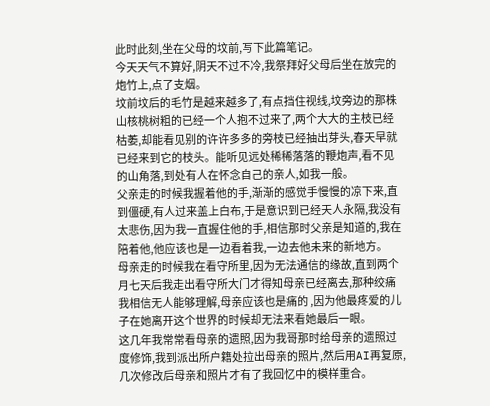此时此刻,坐在父母的坟前,写下此篇笔记。
今天天气不算好,阴天不过不冷,我祭拜好父母后坐在放完的炮竹上,点了支烟。
坟前坟后的毛竹是越来越多了,有点挡住视线,坟旁边的那株山核桃树粗的已经一个人抱不过来了,两个大大的主枝已经枯萎,却能看见别的许许多多的旁枝已经抽出芽头,春天早就已经来到它的枝头。能听见远处稀稀落落的鞭炮声,看不见的山角落,到处有人在怀念自己的亲人,如我一般。
父亲走的时候我握着他的手,渐渐的感觉手慢慢的凉下来,直到僵硬,有人过来盖上白布,于是意识到已经天人永隔,我没有太悲伤,因为我一直握住他的手,相信那时父亲是知道的,我在陪着他,他应该也是一边看着我,一边去他未来的新地方。
母亲走的时候我在看守所里,因为无法通信的缘故,直到两个月七天后我走出看守所大门才得知母亲已经离去,那种绞痛我相信无人能够理解,母亲应该也是痛的 ,因为他最疼爱的儿子在她离开这个世界的时候却无法来看她最后一眼。
这几年我常常看母亲的遗照,因为我哥那时给母亲的遗照过度修饰,我到派出所户籍处拉出母亲的照片,然后用AI再复原,几次修改后母亲和照片才有了我回忆中的模样重合。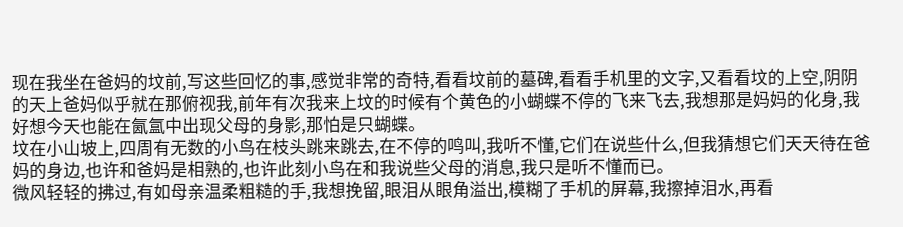现在我坐在爸妈的坟前,写这些回忆的事,感觉非常的奇特,看看坟前的墓碑,看看手机里的文字,又看看坟的上空,阴阴的天上爸妈似乎就在那俯视我,前年有次我来上坟的时候有个黄色的小蝴蝶不停的飞来飞去,我想那是妈妈的化身,我好想今天也能在氤氲中出现父母的身影,那怕是只蝴蝶。
坟在小山坡上,四周有无数的小鸟在枝头跳来跳去,在不停的鸣叫,我听不懂,它们在说些什么,但我猜想它们天天待在爸妈的身边,也许和爸妈是相熟的,也许此刻小鸟在和我说些父母的消息,我只是听不懂而已。
微风轻轻的拂过,有如母亲温柔粗糙的手,我想挽留,眼泪从眼角溢出,模糊了手机的屏幕,我擦掉泪水,再看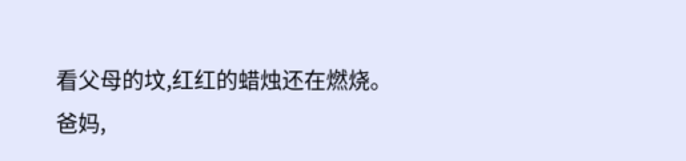看父母的坟,红红的蜡烛还在燃烧。
爸妈,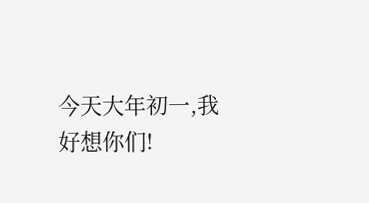今天大年初一,我好想你们!